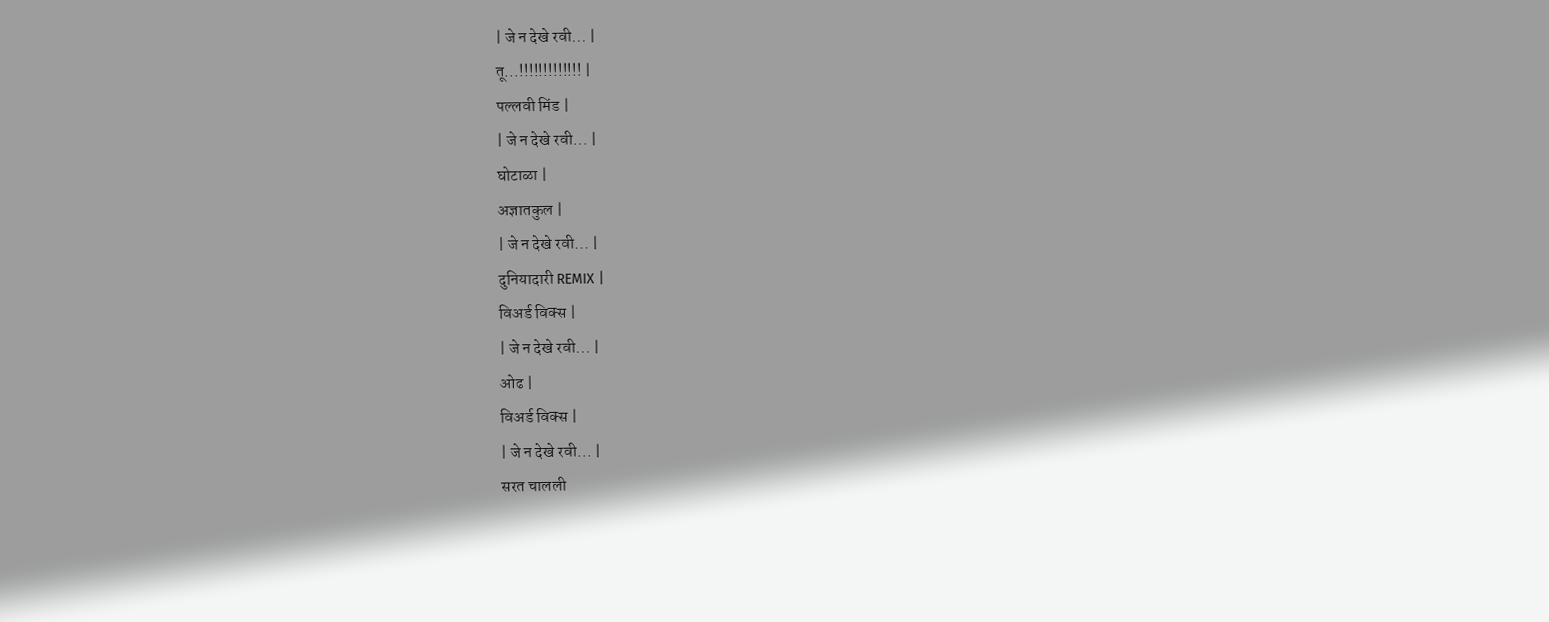| जे न देखे रवी... |
तू...!!!!!!!!!!!!! |
पल्लवी मिंड |
| जे न देखे रवी... |
घोटाळा |
अज्ञातकुल |
| जे न देखे रवी... |
दुनियादारी REMIX |
विअर्ड विक्स |
| जे न देखे रवी... |
ओढ |
विअर्ड विक्स |
| जे न देखे रवी... |
सरत चालली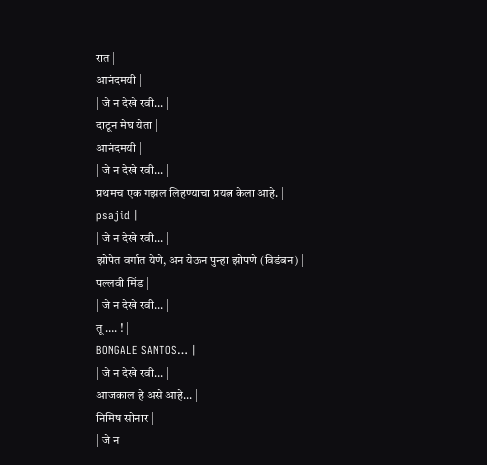रात |
आनंदमयी |
| जे न देखे रवी... |
दाटून मेघ येता |
आनंदमयी |
| जे न देखे रवी... |
प्रथमच एक गझल लिहण्याचा प्रयत्न केला आहे. |
psajid |
| जे न देखे रवी... |
झोपेत वर्गात येणे, अन येऊन पुन्हा झोपणे (विडंबन) |
पल्लवी मिंड |
| जे न देखे रवी... |
तू …. ! |
BONGALE SANTOS… |
| जे न देखे रवी... |
आजकाल हे असे आहे... |
निमिष सोनार |
| जे न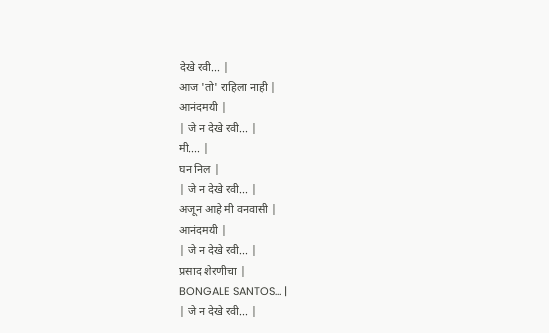देखे रवी... |
आज 'तो' राहिला नाही |
आनंदमयी |
| जे न देखे रवी... |
मी.... |
घन निल |
| जे न देखे रवी... |
अजून आहे मी वनवासी |
आनंदमयी |
| जे न देखे रवी... |
प्रसाद शेरणीचा |
BONGALE SANTOS… |
| जे न देखे रवी... |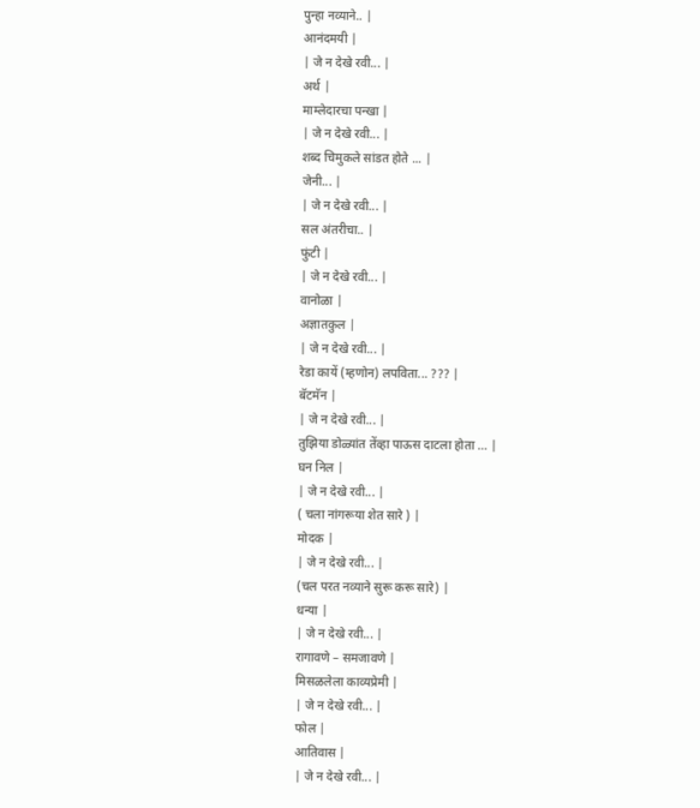पुन्हा नव्याने.. |
आनंदमयी |
| जे न देखे रवी... |
अर्थ |
माम्लेदारचा पन्खा |
| जे न देखे रवी... |
शब्द चिमुकले सांडत होते ... |
जेनी... |
| जे न देखे रवी... |
सल अंतरीचा.. |
फुंटी |
| जे न देखे रवी... |
वानोळा |
अज्ञातकुल |
| जे न देखे रवी... |
रेडा कायें (म्हणोन) लपविता... ??? |
बॅटमॅन |
| जे न देखे रवी... |
तुझिया डोळ्यांत तेंव्हा पाऊस दाटला होता … |
घन निल |
| जे न देखे रवी... |
( चला नांगरूया शेत सारे ) |
मोदक |
| जे न देखे रवी... |
(चल परत नव्याने सुरू करू सारे) |
धन्या |
| जे न देखे रवी... |
रागावणे – समजावणे |
मिसळलेला काव्यप्रेमी |
| जे न देखे रवी... |
फोल |
आतिवास |
| जे न देखे रवी... |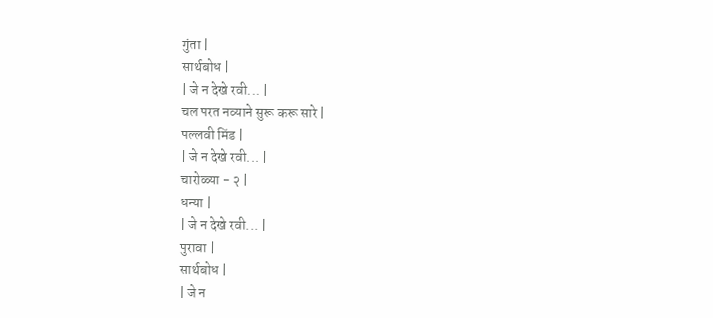गुंता |
सार्थबोध |
| जे न देखे रवी... |
चल परत नव्याने सुरू करू सारे |
पल्लवी मिंड |
| जे न देखे रवी... |
चारोळ्या - २ |
धन्या |
| जे न देखे रवी... |
पुरावा |
सार्थबोध |
| जे न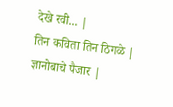देखे रवी... |
तिन कविता तिन ठिगळे |
ज्ञानोबाचे पैजार |